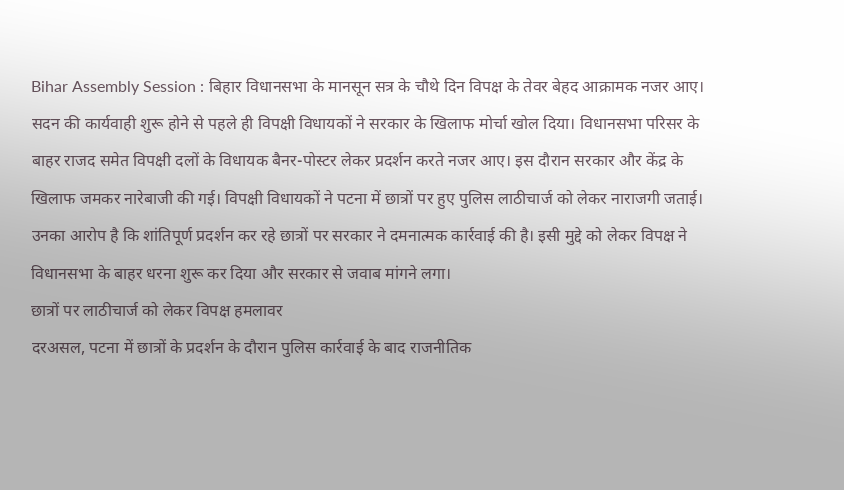Bihar Assembly Session : बिहार विधानसभा के मानसून सत्र के चौथे दिन विपक्ष के तेवर बेहद आक्रामक नजर आए। सदन की कार्यवाही शुरू होने से पहले ही विपक्षी विधायकों ने सरकार के खिलाफ मोर्चा खोल दिया। विधानसभा परिसर के बाहर राजद समेत विपक्षी दलों के विधायक बैनर-पोस्टर लेकर प्रदर्शन करते नजर आए। इस दौरान सरकार और केंद्र के खिलाफ जमकर नारेबाजी की गई। विपक्षी विधायकों ने पटना में छात्रों पर हुए पुलिस लाठीचार्ज को लेकर नाराजगी जताई। उनका आरोप है कि शांतिपूर्ण प्रदर्शन कर रहे छात्रों पर सरकार ने दमनात्मक कार्रवाई की है। इसी मुद्दे को लेकर विपक्ष ने विधानसभा के बाहर धरना शुरू कर दिया और सरकार से जवाब मांगने लगा।
छात्रों पर लाठीचार्ज को लेकर विपक्ष हमलावर
दरअसल, पटना में छात्रों के प्रदर्शन के दौरान पुलिस कार्रवाई के बाद राजनीतिक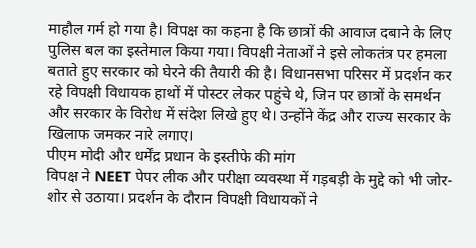माहौल गर्म हो गया है। विपक्ष का कहना है कि छात्रों की आवाज दबाने के लिए पुलिस बल का इस्तेमाल किया गया। विपक्षी नेताओं ने इसे लोकतंत्र पर हमला बताते हुए सरकार को घेरने की तैयारी की है। विधानसभा परिसर में प्रदर्शन कर रहे विपक्षी विधायक हाथों में पोस्टर लेकर पहुंचे थे, जिन पर छात्रों के समर्थन और सरकार के विरोध में संदेश लिखे हुए थे। उन्होंने केंद्र और राज्य सरकार के खिलाफ जमकर नारे लगाए।
पीएम मोदी और धर्मेंद्र प्रधान के इस्तीफे की मांग
विपक्ष ने NEET पेपर लीक और परीक्षा व्यवस्था में गड़बड़ी के मुद्दे को भी जोर-शोर से उठाया। प्रदर्शन के दौरान विपक्षी विधायकों ने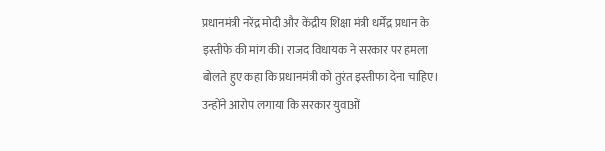प्रधानमंत्री नरेंद्र मोदी और केंद्रीय शिक्षा मंत्री धर्मेंद्र प्रधान के इस्तीफे की मांग की। राजद विधायक ने सरकार पर हमला बोलते हुए कहा कि प्रधानमंत्री को तुरंत इस्तीफा देना चाहिए। उन्होंने आरोप लगाया कि सरकार युवाओं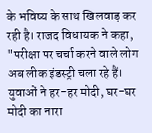के भविष्य के साथ खिलवाड़ कर रही है। राजद विधायक ने कहा, "परीक्षा पर चर्चा करने वाले लोग अब लीक इंडस्ट्री चला रहे हैं। युवाओं ने हर-हर मोदी, घर-घर मोदी का नारा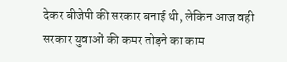देकर बीजेपी की सरकार बनाई थी, लेकिन आज वही सरकार युवाओं की कमर तोड़ने का काम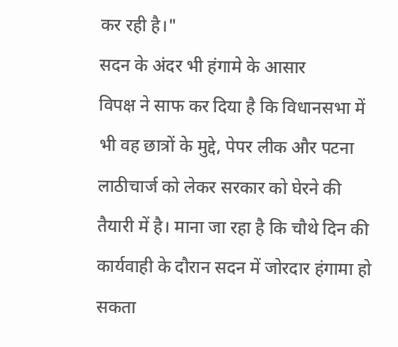कर रही है।"
सदन के अंदर भी हंगामे के आसार
विपक्ष ने साफ कर दिया है कि विधानसभा में भी वह छात्रों के मुद्दे, पेपर लीक और पटना लाठीचार्ज को लेकर सरकार को घेरने की तैयारी में है। माना जा रहा है कि चौथे दिन की कार्यवाही के दौरान सदन में जोरदार हंगामा हो सकता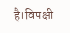है।विपक्षी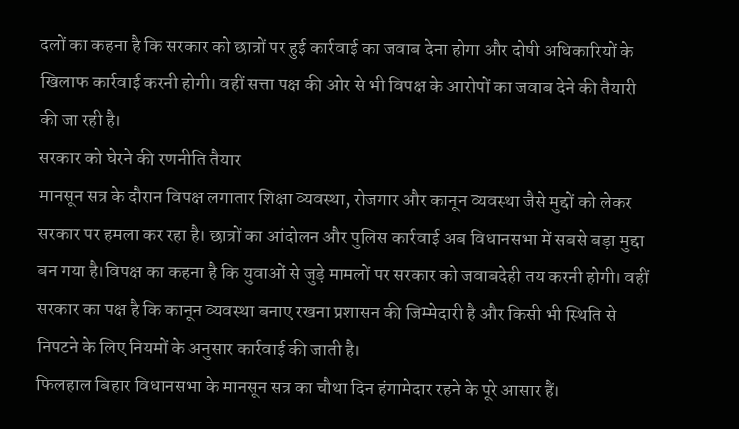दलों का कहना है कि सरकार को छात्रों पर हुई कार्रवाई का जवाब देना होगा और दोषी अधिकारियों के खिलाफ कार्रवाई करनी होगी। वहीं सत्ता पक्ष की ओर से भी विपक्ष के आरोपों का जवाब देने की तैयारी की जा रही है।
सरकार को घेरने की रणनीति तैयार
मानसून सत्र के दौरान विपक्ष लगातार शिक्षा व्यवस्था, रोजगार और कानून व्यवस्था जैसे मुद्दों को लेकर सरकार पर हमला कर रहा है। छात्रों का आंदोलन और पुलिस कार्रवाई अब विधानसभा में सबसे बड़ा मुद्दा बन गया है।विपक्ष का कहना है कि युवाओं से जुड़े मामलों पर सरकार को जवाबदेही तय करनी होगी। वहीं सरकार का पक्ष है कि कानून व्यवस्था बनाए रखना प्रशासन की जिम्मेदारी है और किसी भी स्थिति से निपटने के लिए नियमों के अनुसार कार्रवाई की जाती है।
फिलहाल बिहार विधानसभा के मानसून सत्र का चौथा दिन हंगामेदार रहने के पूरे आसार हैं।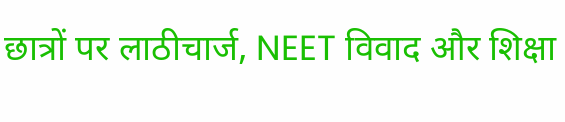छात्रों पर लाठीचार्ज, NEET विवाद और शिक्षा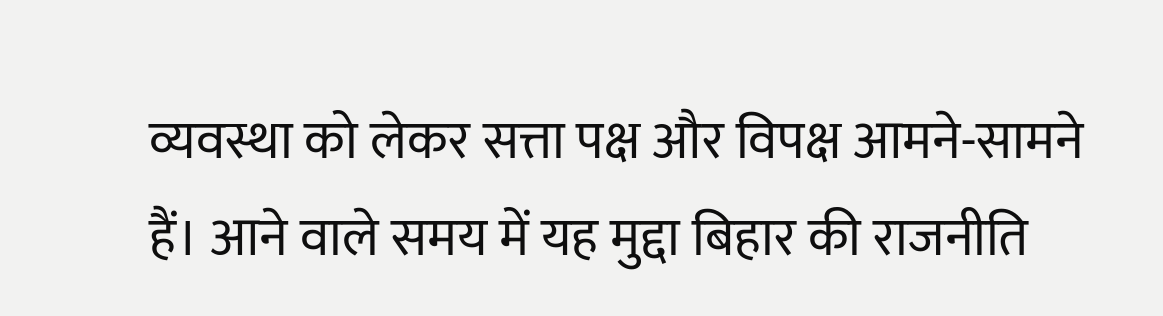व्यवस्था को लेकर सत्ता पक्ष और विपक्ष आमने-सामने हैं। आने वाले समय में यह मुद्दा बिहार की राजनीति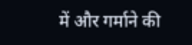में और गर्माने की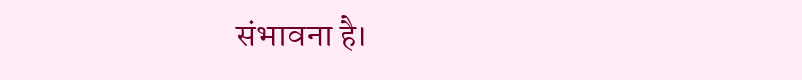संभावना है।